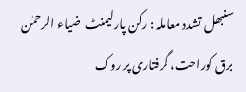سنبھل تشدد معاملہ : رکن پارلیمنٹ  ضیاء الرحمٰن برق کوراحت، گرفتاری پر روک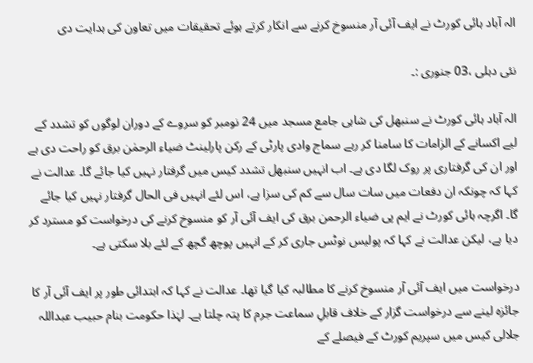الہ آباد ہائی کورٹ نے ایف آئی آر منسوخ کرنے سے انکار کرتے ہوئے تحقیقات میں تعاون کی ہدایت دی

نئی دہلی ،03 جنوری :۔

الہ آباد ہائی کورٹ نے سنبھل کی شاہی جامع مسجد میں 24 نومبر کو سروے کے دوران لوگوں کو تشدد کے لیے اکسانے کے الزامات کا سامنا کر رہے سماج وادی پارٹی کے رکن پارلینٹ ضیاء الرحمٰن برق کو راحت دی ہے اور ان کی گرفتاری پر روک لگا دی ہے۔ اب انہیں سنبھل تشدد کیس میں گرفتار نہیں کیا جائے گا۔ عدالت نے کہا کہ چونکہ ان دفعات میں سات سال سے کم کی سزا ہے، اس لئے انہیں فی الحال گرفتار نہیں کیا جائے گا۔ اگرچہ ہائی کورٹ نے ایم پی ضیاء الرحمن برق کی ایف آئی آر کو منسوخ کرنے کی درخواست کو مسترد کر دیا ہے، لیکن عدالت نے کہا کہ پولیس نوٹس جاری کر کے انہیں پوچھ گچھ کے لئے بلا سکتی ہے۔

درخواست میں ایف آئی آر منسوخ کرنے کا مطالبہ کیا گیا تھا۔ عدالت نے کہا کہ ابتدائی طور پر ایف آئی آر کا جائزہ لینے سے درخواست گزار کے خلاف قابلِ سماعت جرم کا پتہ چلتا ہے۔ لہٰذا حکومت بنام حبیب عبداللہ جلالی کیس میں سپریم کورٹ کے فیصلے کے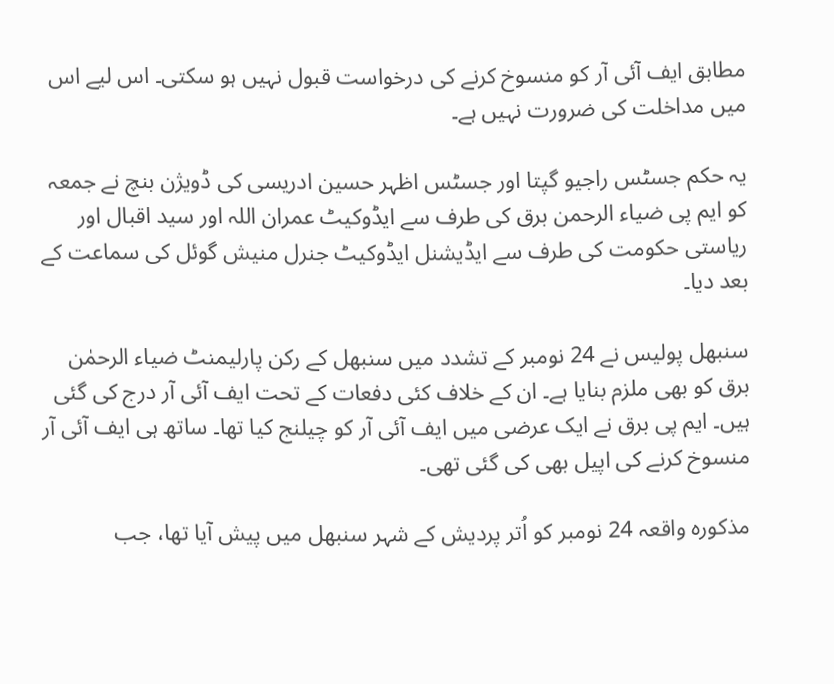مطابق ایف آئی آر کو منسوخ کرنے کی درخواست قبول نہیں ہو سکتی۔ اس لیے اس میں مداخلت کی ضرورت نہیں ہے۔

یہ حکم جسٹس راجیو گپتا اور جسٹس اظہر حسین ادریسی کی ڈویژن بنچ نے جمعہ کو ایم پی ضیاء الرحمن برق کی طرف سے ایڈوکیٹ عمران اللہ اور سید اقبال اور ریاستی حکومت کی طرف سے ایڈیشنل ایڈوکیٹ جنرل منیش گوئل کی سماعت کے بعد دیا۔

سنبھل پولیس نے 24 نومبر کے تشدد میں سنبھل کے رکن پارلیمنٹ ضیاء الرحمٰن برق کو بھی ملزم بنایا ہے۔ ان کے خلاف کئی دفعات کے تحت ایف آئی آر درج کی گئی ہیں۔ ایم پی برق نے ایک عرضی میں ایف آئی آر کو چیلنج کیا تھا۔ ساتھ ہی ایف آئی آر منسوخ کرنے کی اپیل بھی کی گئی تھی۔

مذکورہ واقعہ 24 نومبر کو اُتر پردیش کے شہر سنبھل میں پیش آیا تھا، جب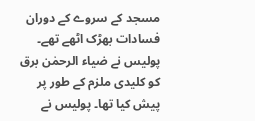مسجد کے سروے کے دوران فسادات بھڑک اٹھے تھے۔ پولیس نے ضیاء الرحمٰن برق کو کلیدی ملزم کے طور پر پیش کیا تھا۔ پولیس نے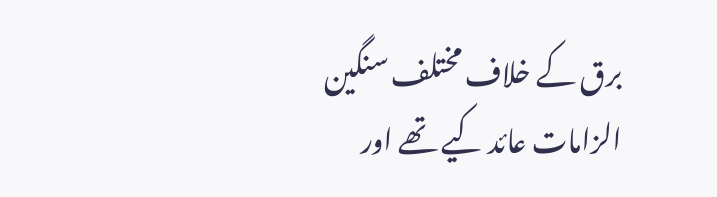برق کے خلاف مختلف سنگین الزامات عائد کیے تھے اور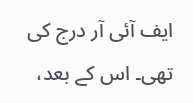ایف آئی آر درج کی تھی۔ اس کے بعد،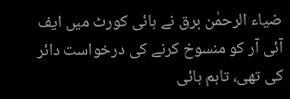ضیاء الرحمٰن برق نے ہائی کورٹ میں ایف آئی آر کو منسوخ کرنے کی درخواست دائر کی تھی، تاہم ہائی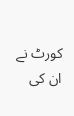کورٹ نے ان کی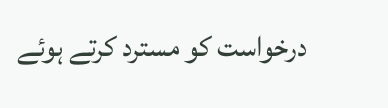درخواست کو مسترد کرتے ہوئے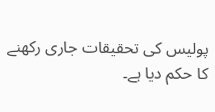پولیس کی تحقیقات جاری رکھنے کا حکم دیا ہے۔